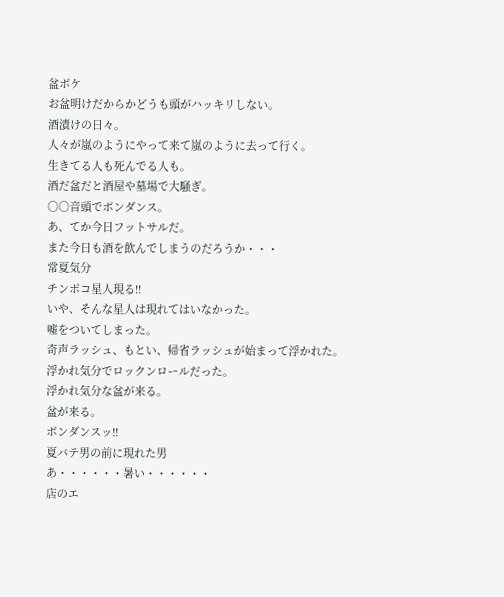盆ボケ
お盆明けだからかどうも頭がハッキリしない。
酒漬けの日々。
人々が嵐のようにやって来て嵐のように去って行く。
生きてる人も死んでる人も。
酒だ盆だと酒屋や墓場で大騒ぎ。
○○音頭でボンダンス。
あ、てか今日フットサルだ。
また今日も酒を飲んでしまうのだろうか・・・
常夏気分
チンポコ星人現る!!
いや、そんな星人は現れてはいなかった。
嘘をついてしまった。
奇声ラッシュ、もとい、帰省ラッシュが始まって浮かれた。
浮かれ気分でロックンロールだった。
浮かれ気分な盆が来る。
盆が来る。
ボンダンスッ!!
夏バテ男の前に現れた男
あ・・・・・・暑い・・・・・・
店のエ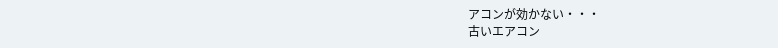アコンが効かない・・・
古いエアコン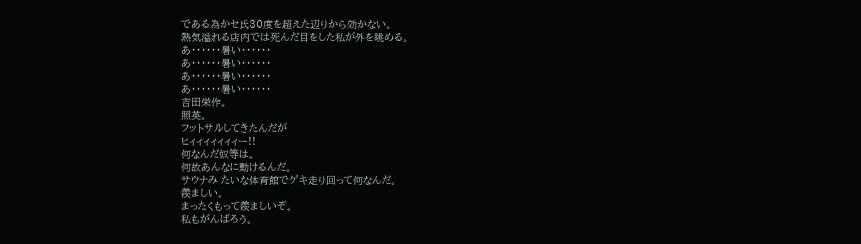である為かセ氏30度を超えた辺りから効かない。
熱気溢れる店内では死んだ目をした私が外を眺める。
あ・・・・・・暑い・・・・・・
あ・・・・・・暑い・・・・・・
あ・・・・・・暑い・・・・・・
あ・・・・・・暑い・・・・・・
吉田栄作。
照英。
フットサルしてきたんだが
ヒィィィィィィィー!!
何なんだ奴等は。
何故あんなに動けるんだ。
サウナみ たいな体育館でゲキ走り回って何なんだ。
羨ましい。
まったくもって羨ましいぞ。
私もがんばろう。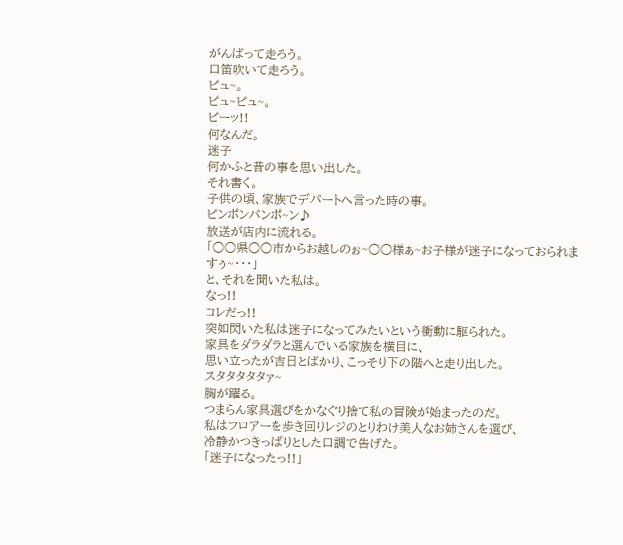がんばって走ろう。
口笛吹いて走ろう。
ピュ~。
ピュ~ピュ~。
ピーッ!!
何なんだ。
迷子
何かふと昔の事を思い出した。
それ書く。
子供の頃、家族でデパートへ言った時の事。
ピンポンパンポ~ン♪
放送が店内に流れる。
「○○県○○市からお越しのぉ~○○様ぁ~お子様が迷子になっておられますぅ~・・・」
と、それを聞いた私は。
なっ!!
コレだっ!!
突如閃いた私は迷子になってみたいという衝動に駆られた。
家具をダラダラと選んでいる家族を横目に、
思い立ったが吉日とばかり、こっそり下の階へと走り出した。
スタタタタタァ~
胸が躍る。
つまらん家具選びをかなぐり捨て私の冒険が始まったのだ。
私はフロアーを歩き回りレジのとりわけ美人なお姉さんを選び、
冷静かつきっぱりとした口調で告げた。
「迷子になったっ!!」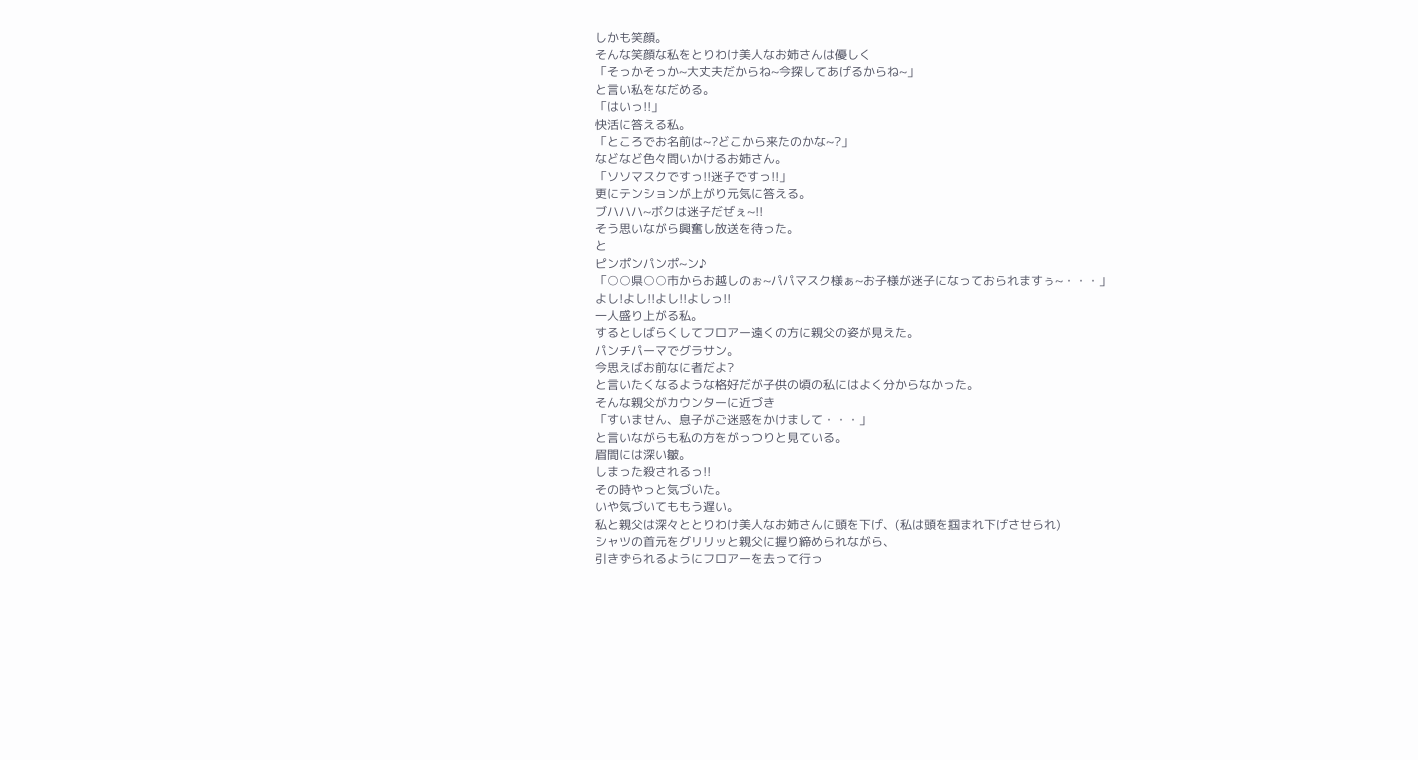しかも笑顔。
そんな笑顔な私をとりわけ美人なお姉さんは優しく
「そっかそっか~大丈夫だからね~今探してあげるからね~」
と言い私をなだめる。
「はいっ!!」
快活に答える私。
「ところでお名前は~?どこから来たのかな~?」
などなど色々問いかけるお姉さん。
「ソソマスクですっ!!迷子ですっ!!」
更にテンションが上がり元気に答える。
ブハハハ~ボクは迷子だぜぇ~!!
そう思いながら興奮し放送を待った。
と
ピンポンパンポ~ン♪
「○○県○○市からお越しのぉ~パパマスク様ぁ~お子様が迷子になっておられますぅ~・・・」
よし!よし!!よし!!よしっ!!
一人盛り上がる私。
するとしばらくしてフロアー遠くの方に親父の姿が見えた。
パンチパーマでグラサン。
今思えばお前なに者だよ?
と言いたくなるような格好だが子供の頃の私にはよく分からなかった。
そんな親父がカウンターに近づき
「すいません、息子がご迷惑をかけまして・・・」
と言いながらも私の方をがっつりと見ている。
眉間には深い皺。
しまった殺されるっ!!
その時やっと気づいた。
いや気づいてももう遅い。
私と親父は深々ととりわけ美人なお姉さんに頭を下げ、(私は頭を掴まれ下げさせられ)
シャツの首元をグリリッと親父に握り締められながら、
引きずられるようにフロアーを去って行っ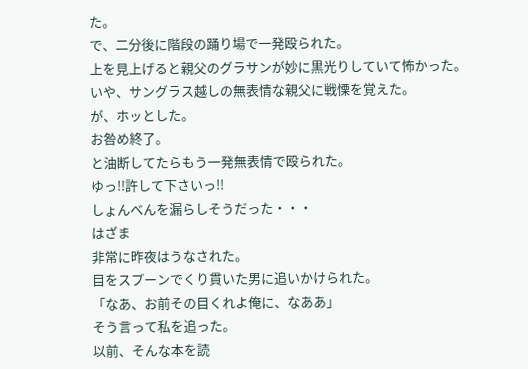た。
で、二分後に階段の踊り場で一発殴られた。
上を見上げると親父のグラサンが妙に黒光りしていて怖かった。
いや、サングラス越しの無表情な親父に戦慄を覚えた。
が、ホッとした。
お咎め終了。
と油断してたらもう一発無表情で殴られた。
ゆっ!!許して下さいっ!!
しょんべんを漏らしそうだった・・・
はざま
非常に昨夜はうなされた。
目をスプーンでくり貫いた男に追いかけられた。
「なあ、お前その目くれよ俺に、なああ」
そう言って私を追った。
以前、そんな本を読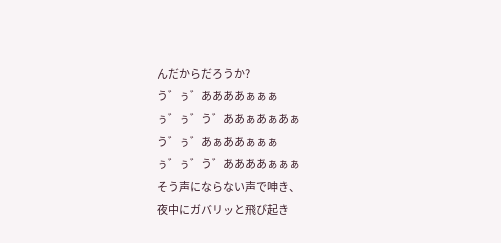んだからだろうか?
う゛ぅ゛ああああぁぁぁ
ぅ゛ぅ゛う゛ああぁあぁあぁ
う゛ぅ゛あぁああぁぁぁ
ぅ゛ぅ゛う゛ああああぁぁぁ
そう声にならない声で呻き、
夜中にガバリッと飛び起き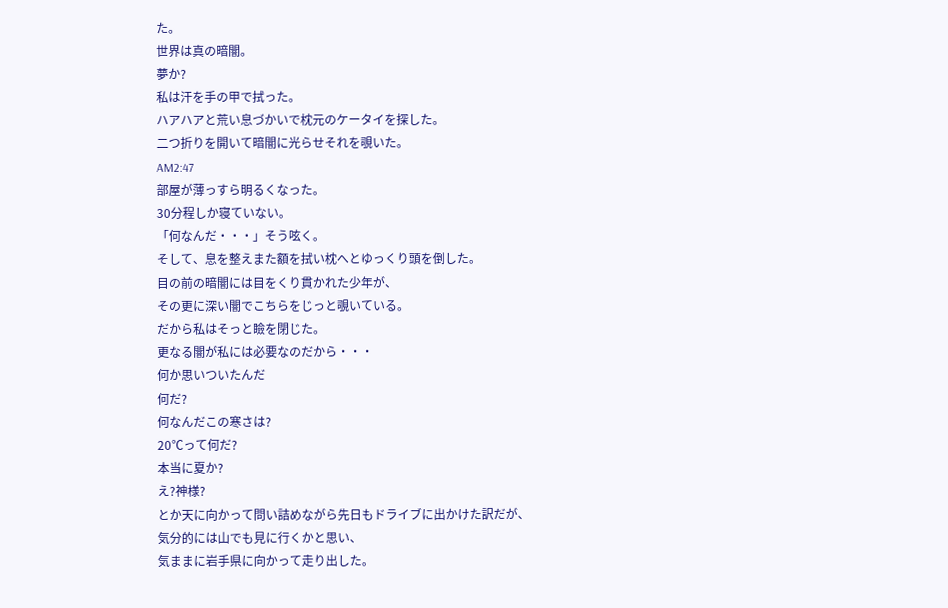た。
世界は真の暗闇。
夢か?
私は汗を手の甲で拭った。
ハアハアと荒い息づかいで枕元のケータイを探した。
二つ折りを開いて暗闇に光らせそれを覗いた。
AM2:47
部屋が薄っすら明るくなった。
30分程しか寝ていない。
「何なんだ・・・」そう呟く。
そして、息を整えまた額を拭い枕へとゆっくり頭を倒した。
目の前の暗闇には目をくり貫かれた少年が、
その更に深い闇でこちらをじっと覗いている。
だから私はそっと瞼を閉じた。
更なる闇が私には必要なのだから・・・
何か思いついたんだ
何だ?
何なんだこの寒さは?
20℃って何だ?
本当に夏か?
え?神様?
とか天に向かって問い詰めながら先日もドライブに出かけた訳だが、
気分的には山でも見に行くかと思い、
気ままに岩手県に向かって走り出した。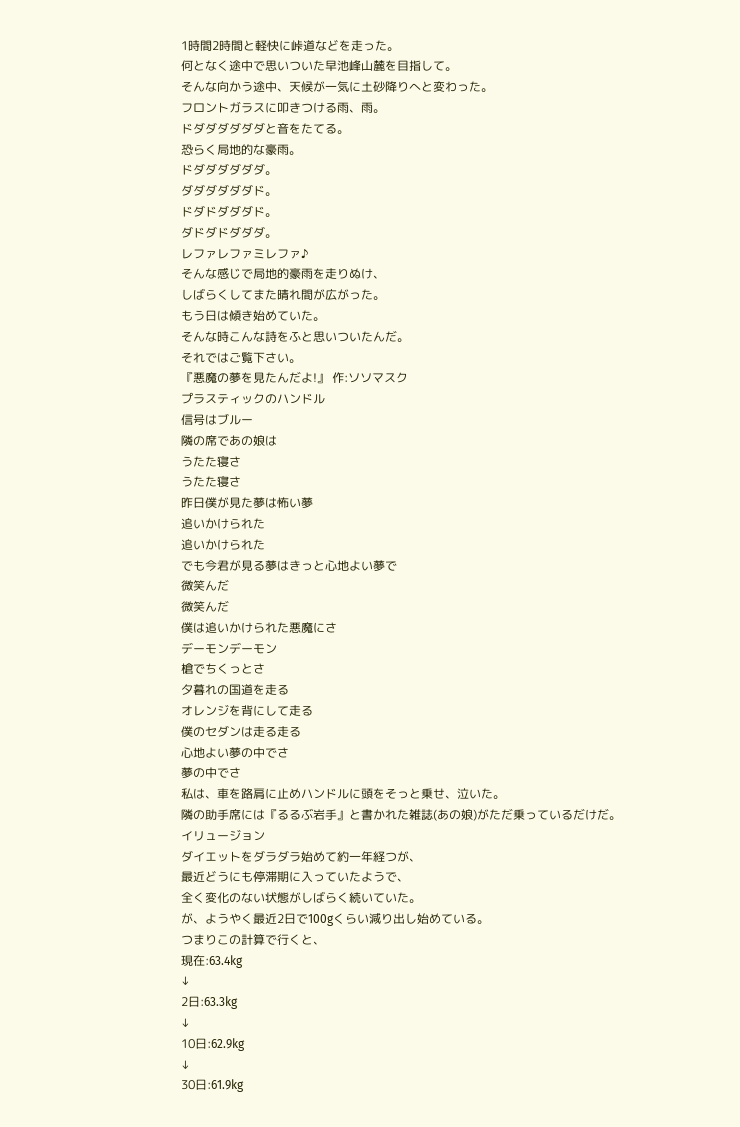1時間2時間と軽快に峠道などを走った。
何となく途中で思いついた早池峰山麓を目指して。
そんな向かう途中、天候が一気に土砂降りへと変わった。
フロントガラスに叩きつける雨、雨。
ドダダダダダダと音をたてる。
恐らく局地的な豪雨。
ドダダダダダダ。
ダダダダダダド。
ドダドダダダド。
ダドダドダダダ。
レファレファミレファ♪
そんな感じで局地的豪雨を走りぬけ、
しばらくしてまた晴れ間が広がった。
もう日は傾き始めていた。
そんな時こんな詩をふと思いついたんだ。
それではご覧下さい。
『悪魔の夢を見たんだよ!』 作:ソソマスク
プラスティックのハンドル
信号はブルー
隣の席であの娘は
うたた寝さ
うたた寝さ
昨日僕が見た夢は怖い夢
追いかけられた
追いかけられた
でも今君が見る夢はきっと心地よい夢で
微笑んだ
微笑んだ
僕は追いかけられた悪魔にさ
デーモンデーモン
槍でちくっとさ
夕暮れの国道を走る
オレンジを背にして走る
僕のセダンは走る走る
心地よい夢の中でさ
夢の中でさ
私は、車を路肩に止めハンドルに頭をそっと乗せ、泣いた。
隣の助手席には『るるぶ岩手』と書かれた雑誌(あの娘)がただ乗っているだけだ。
イリュージョン
ダイエットをダラダラ始めて約一年経つが、
最近どうにも停滞期に入っていたようで、
全く変化のない状態がしばらく続いていた。
が、ようやく最近2日で100gくらい減り出し始めている。
つまりこの計算で行くと、
現在:63.4kg
↓
2日:63.3kg
↓
10日:62.9kg
↓
30日:61.9kg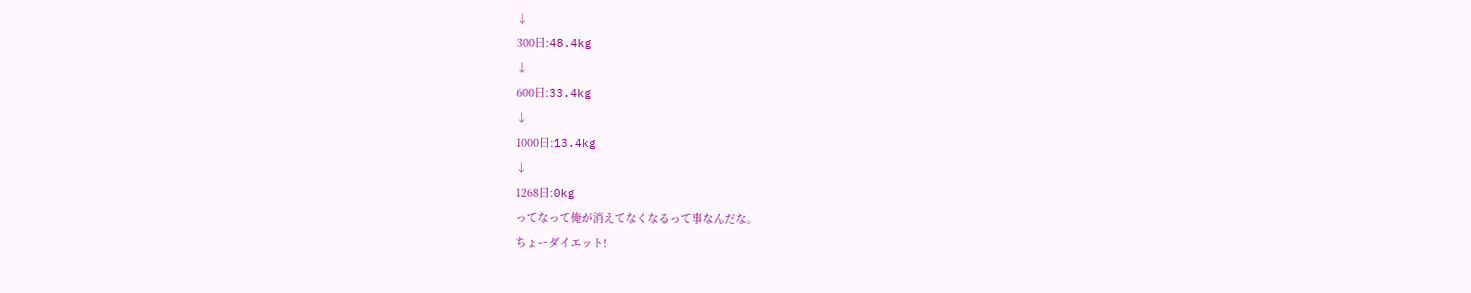↓
300日:48.4kg
↓
600日:33.4kg
↓
1000日:13.4kg
↓
1268日:0kg
ってなって俺が消えてなくなるって事なんだな。
ちょーダイエット!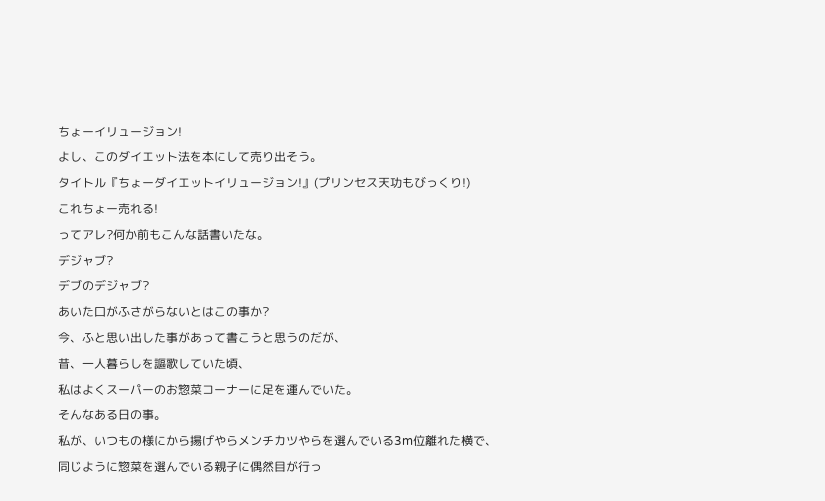ちょーイリュージョン!
よし、このダイエット法を本にして売り出そう。
タイトル『ちょーダイエットイリュージョン!』(プリンセス天功もびっくり!)
これちょー売れる!
ってアレ?何か前もこんな話書いたな。
デジャブ?
デブのデジャブ?
あいた口がふさがらないとはこの事か?
今、ふと思い出した事があって書こうと思うのだが、
昔、一人暮らしを謳歌していた頃、
私はよくスーパーのお惣菜コーナーに足を運んでいた。
そんなある日の事。
私が、いつもの様にから揚げやらメンチカツやらを選んでいる3m位離れた横で、
同じように惣菜を選んでいる親子に偶然目が行っ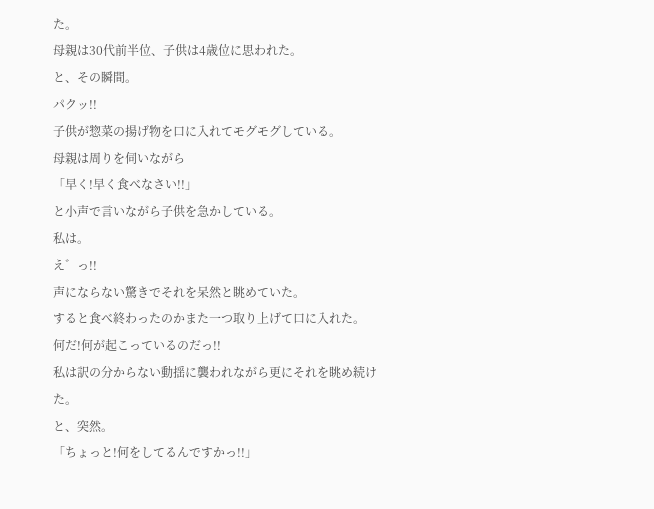た。
母親は30代前半位、子供は4歳位に思われた。
と、その瞬間。
パクッ!!
子供が惣菜の揚げ物を口に入れてモグモグしている。
母親は周りを伺いながら
「早く!早く食べなさい!!」
と小声で言いながら子供を急かしている。
私は。
え゛っ!!
声にならない驚きでそれを呆然と眺めていた。
すると食べ終わったのかまた一つ取り上げて口に入れた。
何だ!何が起こっているのだっ!!
私は訳の分からない動揺に襲われながら更にそれを眺め続けた。
と、突然。
「ちょっと!何をしてるんですかっ!!」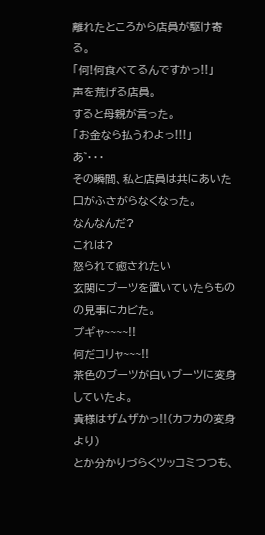離れたところから店員が駆け寄る。
「何!何食べてるんですかっ!!」
声を荒げる店員。
すると母親が言った。
「お金なら払うわよっ!!!」
あ゛・・・
その瞬間、私と店員は共にあいた口がふさがらなくなった。
なんなんだ?
これは?
怒られて癒されたい
玄関にブーツを置いていたらものの見事にカビた。
プギャ~~~~!!
何だコリャ~~~!!
茶色のブーツが白いブーツに変身していたよ。
貴様はザムザかっ!!(カフカの変身より)
とか分かりづらくツッコミつつも、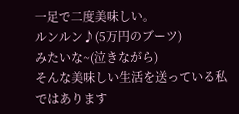一足で二度美味しい。
ルンルン♪(5万円のブーツ)
みたいな~(泣きながら)
そんな美味しい生活を送っている私ではあります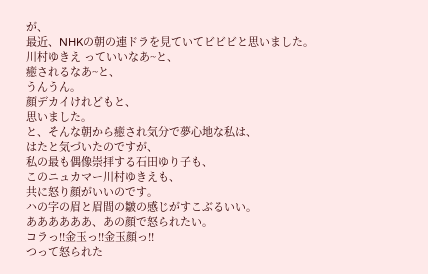が、
最近、NHKの朝の連ドラを見ていてビビビと思いました。
川村ゆきえ っていいなあ~と、
癒されるなあ~と、
うんうん。
顔デカイけれどもと、
思いました。
と、そんな朝から癒され気分で夢心地な私は、
はたと気づいたのですが、
私の最も偶像崇拝する石田ゆり子も、
このニュカマー川村ゆきえも、
共に怒り顔がいいのです。
ハの字の眉と眉間の皺の感じがすこぶるいい。
ああああああ、あの顔で怒られたい。
コラっ!!金玉っ!!金玉顔っ!!
つって怒られた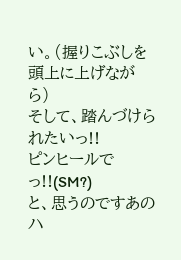い。(握りこぶしを頭上に上げながら)
そして、踏んづけられたいっ!!
ピンヒールでっ!!(SM?)
と、思うのですあのハ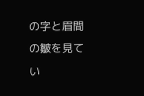の字と眉間の皺を見てい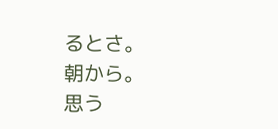るとさ。
朝から。
思う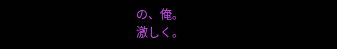の、俺。
激しく。